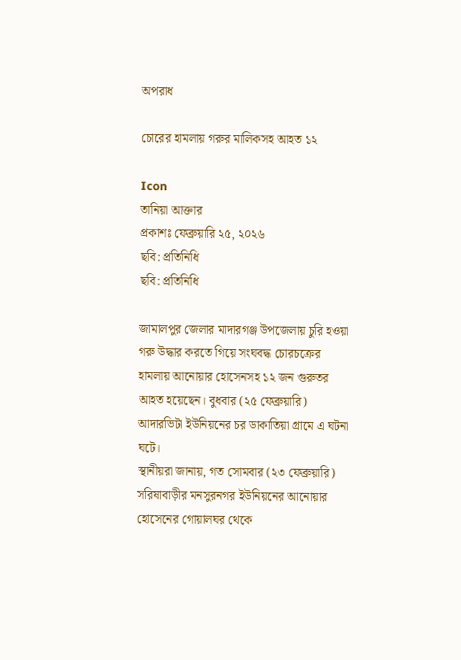অপরাধ

চোরের হামলায় গরুর মালিকসহ আহত ১২

Icon
তানিয়া আক্তার
প্রকাশঃ ফেব্রুয়ারি ২৫, ২০২৬
ছবি: প্রতিনিধি
ছবি: প্রতিনিধি

জামালপুর জেলার মাদারগঞ্জ উপজেলায় চুরি হওয়া গরু উদ্ধার করতে গিয়ে সংঘবদ্ধ চোরচক্রের হামলায় আনোয়ার হোসেনসহ ১২ জন গুরুতর আহত হয়েছেন। বুধবার (২৫ ফেব্রুয়ারি) আদারভিটা ইউনিয়নের চর ডাকাতিয়া গ্রামে এ ঘটনা ঘটে।
স্থানীয়রা জানায়, গত সোমবার (২৩ ফেব্রুয়ারি) সরিষাবাড়ীর মনসুরনগর ইউনিয়নের আনোয়ার হোসেনের গোয়ালঘর থেকে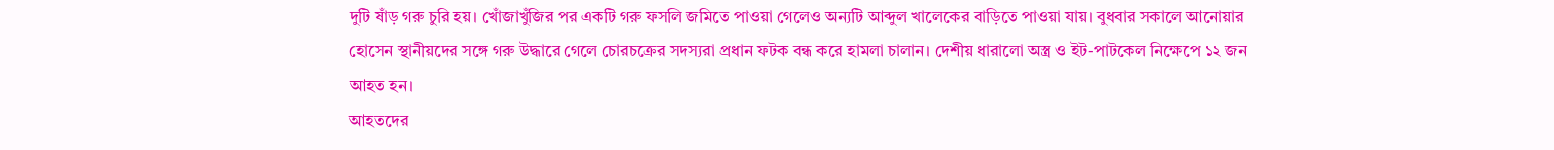দুটি ষাঁড় গরু চুরি হয়। খোঁজাখুঁজির পর একটি গরু ফসলি জমিতে পাওয়া গেলেও অন্যটি আব্দুল খালেকের বাড়িতে পাওয়া যায়। বুধবার সকালে আনোয়ার হোসেন স্থানীয়দের সঙ্গে গরু উদ্ধারে গেলে চোরচক্রের সদস্যরা প্রধান ফটক বন্ধ করে হামলা চালান। দেশীয় ধারালো অস্ত্র ও ইট-পাটকেল নিক্ষেপে ১২ জন আহত হন।
আহতদের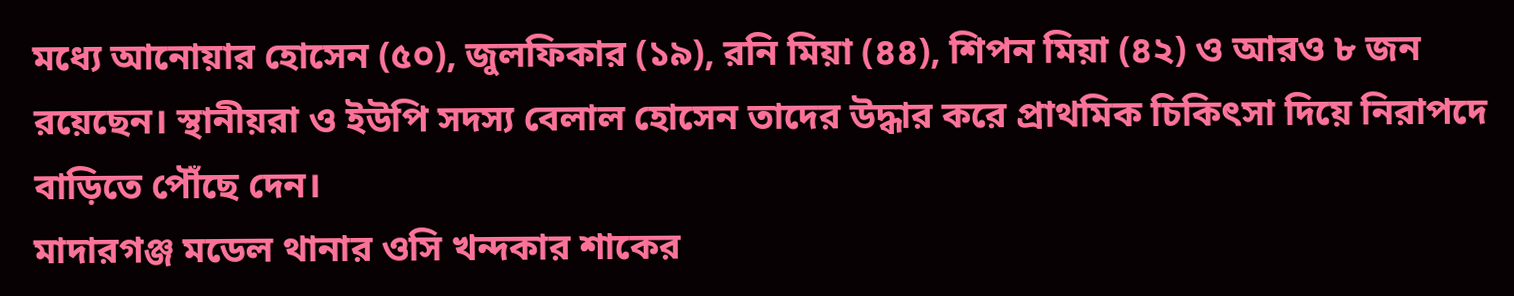মধ্যে আনোয়ার হোসেন (৫০), জুলফিকার (১৯), রনি মিয়া (৪৪), শিপন মিয়া (৪২) ও আরও ৮ জন রয়েছেন। স্থানীয়রা ও ইউপি সদস্য বেলাল হোসেন তাদের উদ্ধার করে প্রাথমিক চিকিৎসা দিয়ে নিরাপদে বাড়িতে পৌঁছে দেন।
মাদারগঞ্জ মডেল থানার ওসি খন্দকার শাকের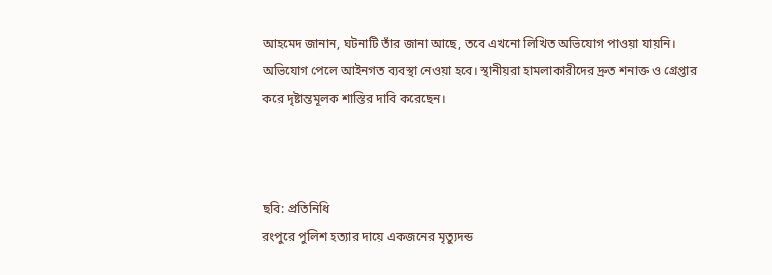আহমেদ জানান, ঘটনাটি তাঁর জানা আছে, তবে এখনো লিখিত অভিযোগ পাওয়া যায়নি। অভিযোগ পেলে আইনগত ব্যবস্থা নেওয়া হবে। স্থানীয়রা হামলাকারীদের দ্রুত শনাক্ত ও গ্রেপ্তার করে দৃষ্টান্তমূলক শাস্তির দাবি করেছেন।



ছবি: প্রতিনিধি
রংপুরে পুলিশ হত্যার দায়ে একজনের মৃত্যুদন্ড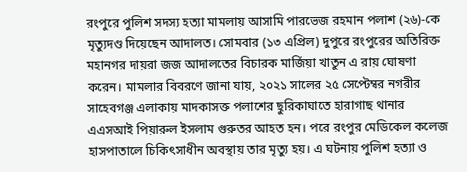রংপুরে পুলিশ সদস্য হত্যা মামলায় আসামি পারভেজ রহমান পলাশ (২৬)-কে মৃত্যুদণ্ড দিয়েছেন আদালত। সোমবার (১৩ এপ্রিল) দুপুরে রংপুরের অতিরিক্ত মহানগর দায়রা জজ আদালতের বিচারক মার্জিয়া খাতুন এ রায় ঘোষণা করেন। মামলার বিবরণে জানা যায়, ২০২১ সালের ২৫ সেপ্টেম্বর নগরীর সাহেবগঞ্জ এলাকায় মাদকাসক্ত পলাশের ছুরিকাঘাতে হারাগাছ থানার এএসআই পিয়ারুল ইসলাম গুরুতর আহত হন। পরে রংপুর মেডিকেল কলেজ হাসপাতালে চিকিৎসাধীন অবস্থায় তার মৃত্যু হয়। এ ঘটনায় পুলিশ হত্যা ও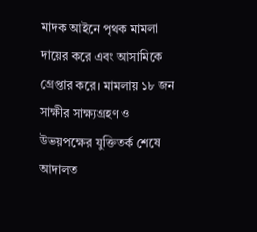মাদক আইনে পৃথক মামলা দায়ের করে এবং আসামিকে গ্রেপ্তার করে। মামলায় ১৮ জন সাক্ষীর সাক্ষ্যগ্রহণ ও উভয়পক্ষের যুক্তিতর্ক শেষে আদালত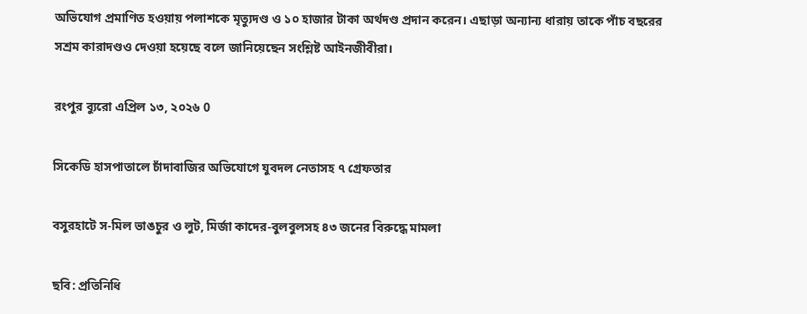অভিযোগ প্রমাণিত হওয়ায় পলাশকে মৃত্যুদণ্ড ও ১০ হাজার টাকা অর্থদণ্ড প্রদান করেন। এছাড়া অন্যান্য ধারায় তাকে পাঁচ বছরের সশ্রম কারাদণ্ডও দেওয়া হয়েছে বলে জানিয়েছেন সংশ্লিষ্ট আইনজীবীরা।

রংপুর ব্যুরো এপ্রিল ১৩, ২০২৬ 0

সিকেডি হাসপাতালে চাঁদাবাজির অভিযোগে যুবদল নেতাসহ ৭ গ্রেফতার

বসুরহাটে স-মিল ভাঙচুর ও লুট, মির্জা কাদের-বুলবুলসহ ৪৩ জনের বিরুদ্ধে মামলা

ছবি: প্রতিনিধি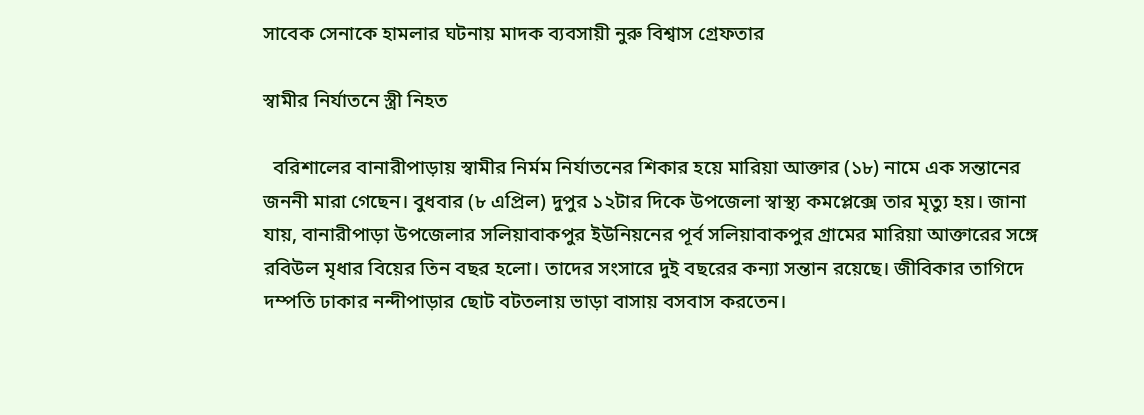সাবেক সেনাকে হামলার ঘটনায় মাদক ব্যবসায়ী নুরু বিশ্বাস গ্রেফতার

স্বামীর নির্যাতনে স্ত্রী নিহত

  বরিশালের বানারীপাড়ায় স্বামীর নির্মম নির্যাতনের শিকার হয়ে মারিয়া আক্তার (১৮) নামে এক সন্তানের জননী মারা গেছেন। বুধবার (৮ এপ্রিল) দুপুর ১২টার দিকে উপজেলা স্বাস্থ্য কমপ্লেক্সে তার মৃত্যু হয়। জানা যায়, বানারীপাড়া উপজেলার সলিয়াবাকপুর ইউনিয়নের পূর্ব সলিয়াবাকপুর গ্রামের মারিয়া আক্তারের সঙ্গে রবিউল মৃধার বিয়ের তিন বছর হলো। তাদের সংসারে দুই বছরের কন্যা সন্তান রয়েছে। জীবিকার তাগিদে দম্পতি ঢাকার নন্দীপাড়ার ছোট বটতলায় ভাড়া বাসায় বসবাস করতেন।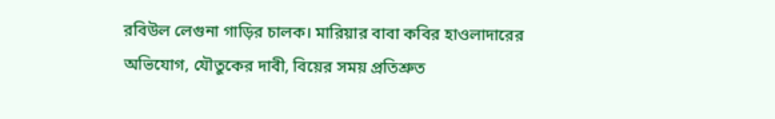রবিউল লেগুনা গাড়ির চালক। মারিয়ার বাবা কবির হাওলাদারের অভিযোগ, যৌতুকের দাবী, বিয়ের সময় প্রতিশ্রুত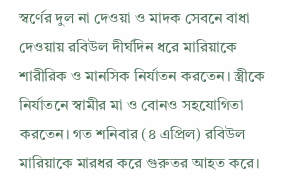স্বর্ণের দুল না দেওয়া ও মাদক সেবনে বাধা দেওয়ায় রবিউল দীর্ঘদিন ধরে মারিয়াকে শারীরিক ও মানসিক নির্যাতন করতেন। স্ত্রীকে নির্যাতনে স্বামীর মা ও বোনও সহযোগিতা করতেন। গত শনিবার (৪ এপ্রিল) রবিউল মারিয়াকে মারধর করে গুরুতর আহত করে।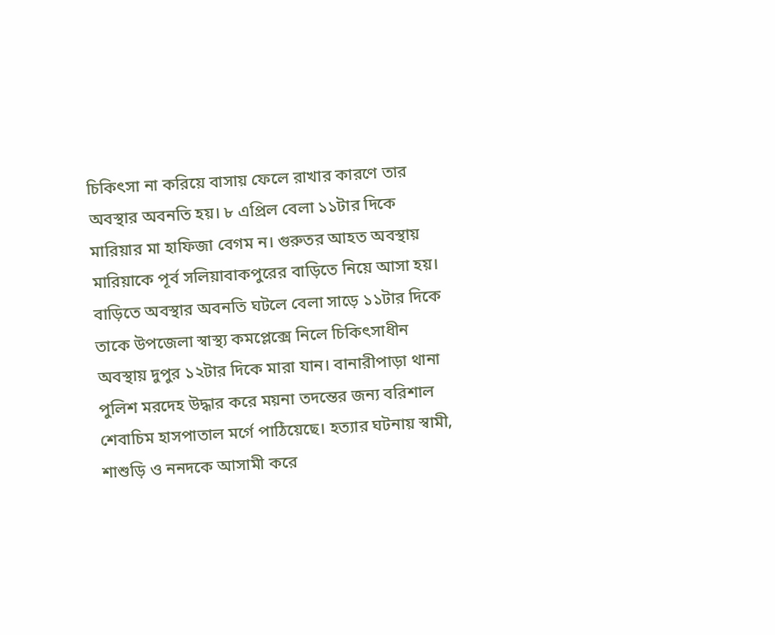চিকিৎসা না করিয়ে বাসায় ফেলে রাখার কারণে তার অবস্থার অবনতি হয়। ৮ এপ্রিল বেলা ১১টার দিকে মারিয়ার মা হাফিজা বেগম ন। গুরুতর আহত অবস্থায় মারিয়াকে পূর্ব সলিয়াবাকপুরের বাড়িতে নিয়ে আসা হয়। বাড়িতে অবস্থার অবনতি ঘটলে বেলা সাড়ে ১১টার দিকে তাকে উপজেলা স্বাস্থ্য কমপ্লেক্সে নিলে চিকিৎসাধীন অবস্থায় দুপুর ১২টার দিকে মারা যান। বানারীপাড়া থানা পুলিশ মরদেহ উদ্ধার করে ময়না তদন্তের জন্য বরিশাল শেবাচিম হাসপাতাল মর্গে পাঠিয়েছে। হত্যার ঘটনায় স্বামী, শাশুড়ি ও ননদকে আসামী করে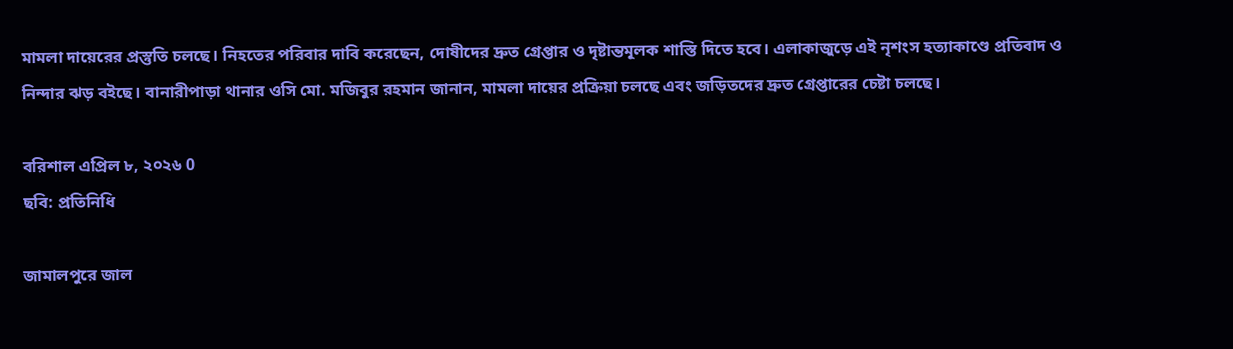মামলা দায়েরের প্রস্তুতি চলছে। নিহতের পরিবার দাবি করেছেন, দোষীদের দ্রুত গ্রেপ্তার ও দৃষ্টান্তমূলক শাস্তি দিতে হবে। এলাকাজুড়ে এই নৃশংস হত্যাকাণ্ডে প্রতিবাদ ও নিন্দার ঝড় বইছে। বানারীপাড়া থানার ওসি মো. মজিবুর রহমান জানান, মামলা দায়ের প্রক্রিয়া চলছে এবং জড়িতদের দ্রুত গ্রেপ্তারের চেষ্টা চলছে।

বরিশাল এপ্রিল ৮, ২০২৬ 0
ছবি: প্রতিনিধি

জামালপুরে জাল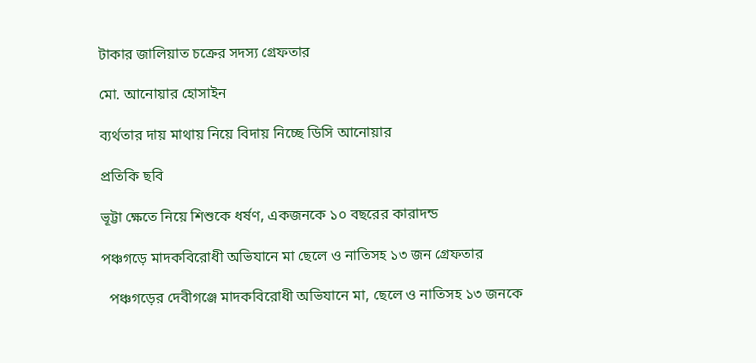টাকার জালিয়াত চক্রের সদস্য গ্রেফতার

মো. আনোয়ার হোসাইন

ব্যর্থতার দায় মাথায় নিয়ে বিদায় নিচ্ছে ডিসি আনোয়ার

প্রতিকি ছবি

ভূট্টা ক্ষেতে নিয়ে শিশুকে ধর্ষণ, একজনকে ১০ বছরের কারাদন্ড

পঞ্চগড়ে মাদকবিরোধী অভিযানে মা ছেলে ও নাতিসহ ১৩ জন গ্রেফতার

  পঞ্চগড়ের দেবীগঞ্জে মাদকবিরোধী অভিযানে মা, ছেলে ও নাতিসহ ১৩ জনকে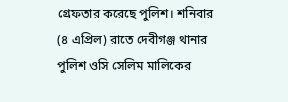গ্রেফতার করেছে পুলিশ। শনিবার (৪ এপ্রিল) রাতে দেবীগঞ্জ থানার পুলিশ ওসি সেলিম মালিকের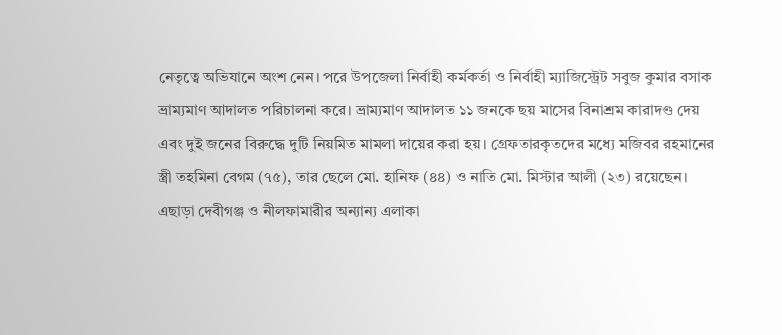নেতৃত্বে অভিযানে অংশ নেন। পরে উপজেলা নির্বাহী কর্মকর্তা ও নির্বাহী ম্যাজিস্ট্রেট সবুজ কুমার বসাক ভ্রাম্যমাণ আদালত পরিচালনা করে। ভ্রাম্যমাণ আদালত ১১ জনকে ছয় মাসের বিনাশ্রম কারাদণ্ড দেয় এবং দুই জনের বিরুদ্ধে দুটি নিয়মিত মামলা দায়ের করা হয়। গ্রেফতারকৃতদের মধ্যে মজিবর রহমানের স্ত্রী তহমিনা বেগম (৭৫), তার ছেলে মো. হানিফ (৪৪) ও নাতি মো. মিস্টার আলী (২৩) রয়েছেন। এছাড়া দেবীগঞ্জ ও নীলফামারীর অন্যান্য এলাকা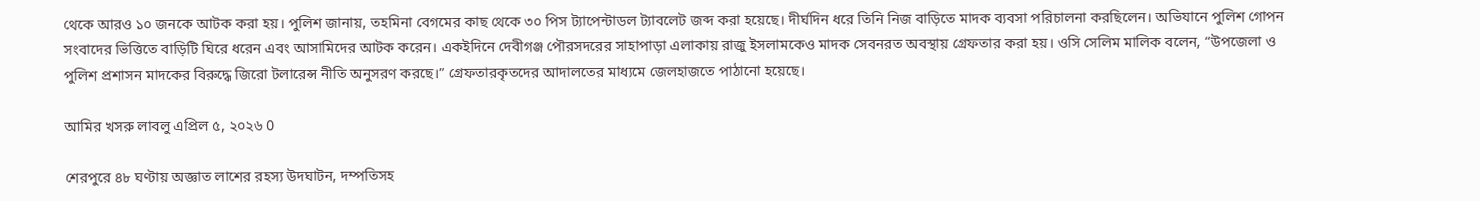থেকে আরও ১০ জনকে আটক করা হয়। পুলিশ জানায়, তহমিনা বেগমের কাছ থেকে ৩০ পিস ট্যাপেন্টাডল ট্যাবলেট জব্দ করা হয়েছে। দীর্ঘদিন ধরে তিনি নিজ বাড়িতে মাদক ব্যবসা পরিচালনা করছিলেন। অভিযানে পুলিশ গোপন সংবাদের ভিত্তিতে বাড়িটি ঘিরে ধরেন এবং আসামিদের আটক করেন। একইদিনে দেবীগঞ্জ পৌরসদরের সাহাপাড়া এলাকায় রাজু ইসলামকেও মাদক সেবনরত অবস্থায় গ্রেফতার করা হয়। ওসি সেলিম মালিক বলেন, “উপজেলা ও পুলিশ প্রশাসন মাদকের বিরুদ্ধে জিরো টলারেন্স নীতি অনুসরণ করছে।” গ্রেফতারকৃতদের আদালতের মাধ্যমে জেলহাজতে পাঠানো হয়েছে।

আমির খসরু লাবলু এপ্রিল ৫, ২০২৬ 0

শেরপুরে ৪৮ ঘণ্টায় অজ্ঞাত লাশের রহস্য উদঘাটন, দম্পতিসহ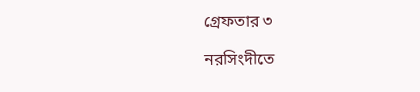গ্রেফতার ৩

নরসিংদীতে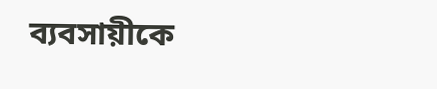ব্যবসায়ীকে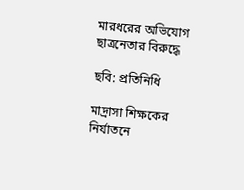মারধরের অভিযোগ ছাত্রনেতার বিরুদ্ধে

ছবি: প্রতিনিধি

মাদ্রাসা শিক্ষকের নির্যাতনে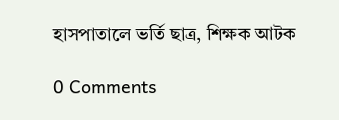হাসপাতালে ভর্তি ছাত্র, শিক্ষক আটক

0 Comments